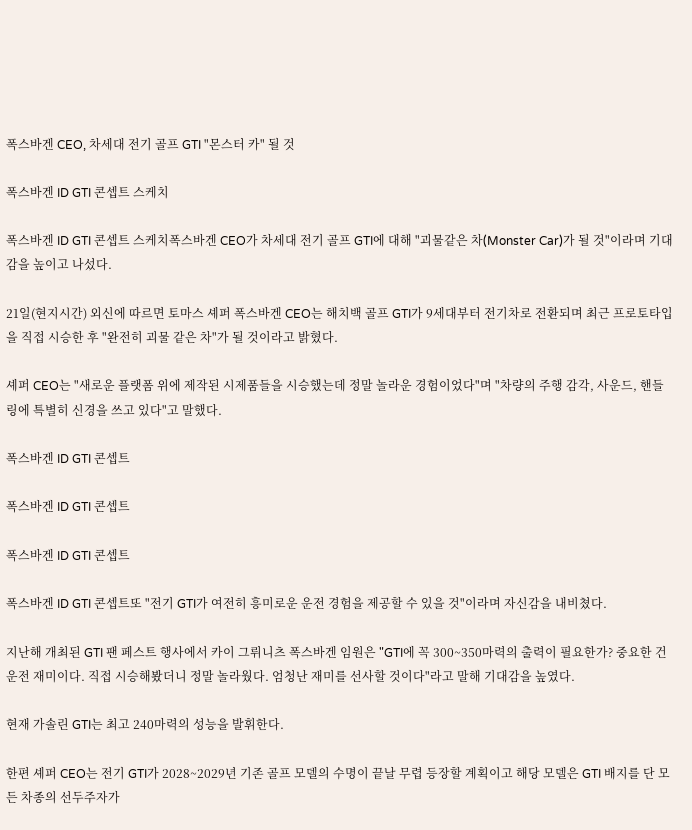폭스바겐 CEO, 차세대 전기 골프 GTI "몬스터 카" 될 것

폭스바겐 ID GTI 콘셉트 스케치

폭스바겐 ID GTI 콘셉트 스케치폭스바겐 CEO가 차세대 전기 골프 GTI에 대해 "괴물같은 차(Monster Car)가 될 것"이라며 기대감을 높이고 나섰다.

21일(현지시간) 외신에 따르면 토마스 셰퍼 폭스바겐 CEO는 해치백 골프 GTI가 9세대부터 전기차로 전환되며 최근 프로토타입을 직접 시승한 후 "완전히 괴물 같은 차"가 될 것이라고 밝혔다.

셰퍼 CEO는 "새로운 플랫폼 위에 제작된 시제품들을 시승했는데 정말 놀라운 경험이었다"며 "차량의 주행 감각, 사운드, 핸들링에 특별히 신경을 쓰고 있다"고 말했다.

폭스바겐 ID GTI 콘셉트

폭스바겐 ID GTI 콘셉트

폭스바겐 ID GTI 콘셉트

폭스바겐 ID GTI 콘셉트또 "전기 GTI가 여전히 흥미로운 운전 경험을 제공할 수 있을 것"이라며 자신감을 내비쳤다.

지난해 개최된 GTI 팬 페스트 행사에서 카이 그뤼니츠 폭스바겐 임원은 "GTI에 꼭 300~350마력의 출력이 필요한가? 중요한 건 운전 재미이다. 직접 시승해봤더니 정말 놀라웠다. 엄청난 재미를 선사할 것이다"라고 말해 기대감을 높였다.

현재 가솔린 GTI는 최고 240마력의 성능을 발휘한다.

한편 셰퍼 CEO는 전기 GTI가 2028~2029년 기존 골프 모델의 수명이 끝날 무렵 등장할 계획이고 해당 모델은 GTI 배지를 단 모든 차종의 선두주자가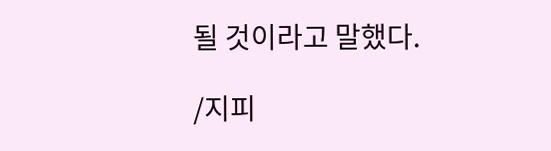될 것이라고 말했다.

/지피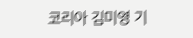코리아 김미영 기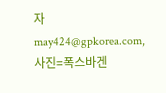자 may424@gpkorea.com, 사진=폭스바겐